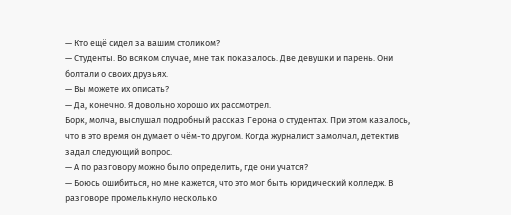— Кто ещё сидел за вашим столиком?
— Студенты. Во всяком случае, мне так показалось. Две девушки и парень. Они болтали о своих друзьях.
— Вы можете их описать?
— Да, конечно. Я довольно хорошо их рассмотрел.
Борк, молча, выслушал подробный рассказ Герона о студентах. При этом казалось, что в это время он думает о чём-то другом. Когда журналист замолчал, детектив задал следующий вопрос.
— А по разговору можно было определить, где они учатся?
— Боюсь ошибиться, но мне кажется, что это мог быть юридический колледж. В разговоре промелькнуло несколько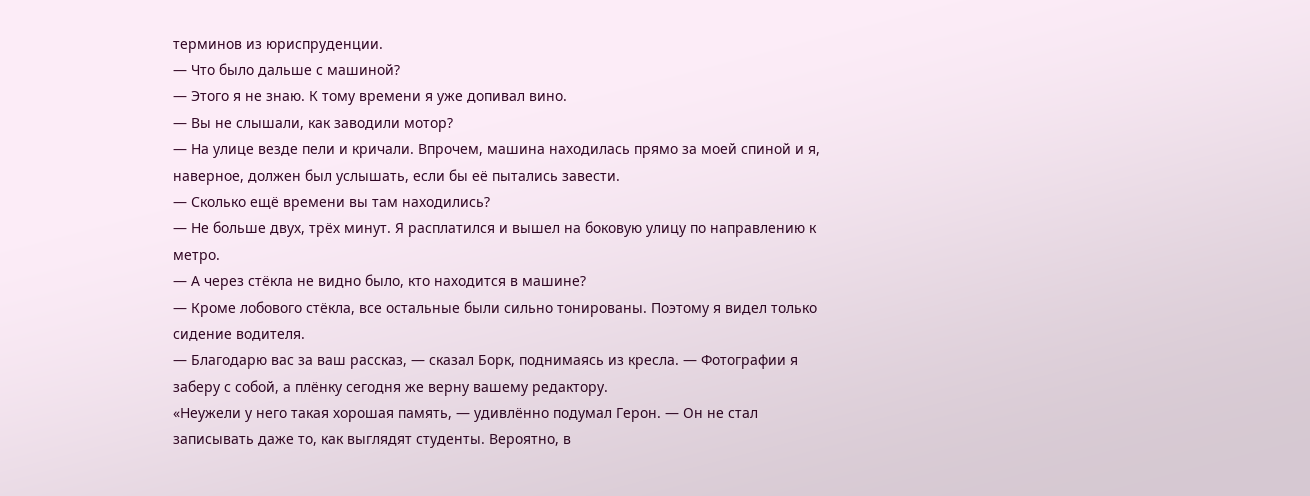терминов из юриспруденции.
— Что было дальше с машиной?
— Этого я не знаю. К тому времени я уже допивал вино.
— Вы не слышали, как заводили мотор?
— На улице везде пели и кричали. Впрочем, машина находилась прямо за моей спиной и я, наверное, должен был услышать, если бы её пытались завести.
— Сколько ещё времени вы там находились?
— Не больше двух, трёх минут. Я расплатился и вышел на боковую улицу по направлению к метро.
— А через стёкла не видно было, кто находится в машине?
— Кроме лобового стёкла, все остальные были сильно тонированы. Поэтому я видел только сидение водителя.
— Благодарю вас за ваш рассказ, — сказал Борк, поднимаясь из кресла. — Фотографии я заберу с собой, а плёнку сегодня же верну вашему редактору.
«Неужели у него такая хорошая память, — удивлённо подумал Герон. — Он не стал записывать даже то, как выглядят студенты. Вероятно, в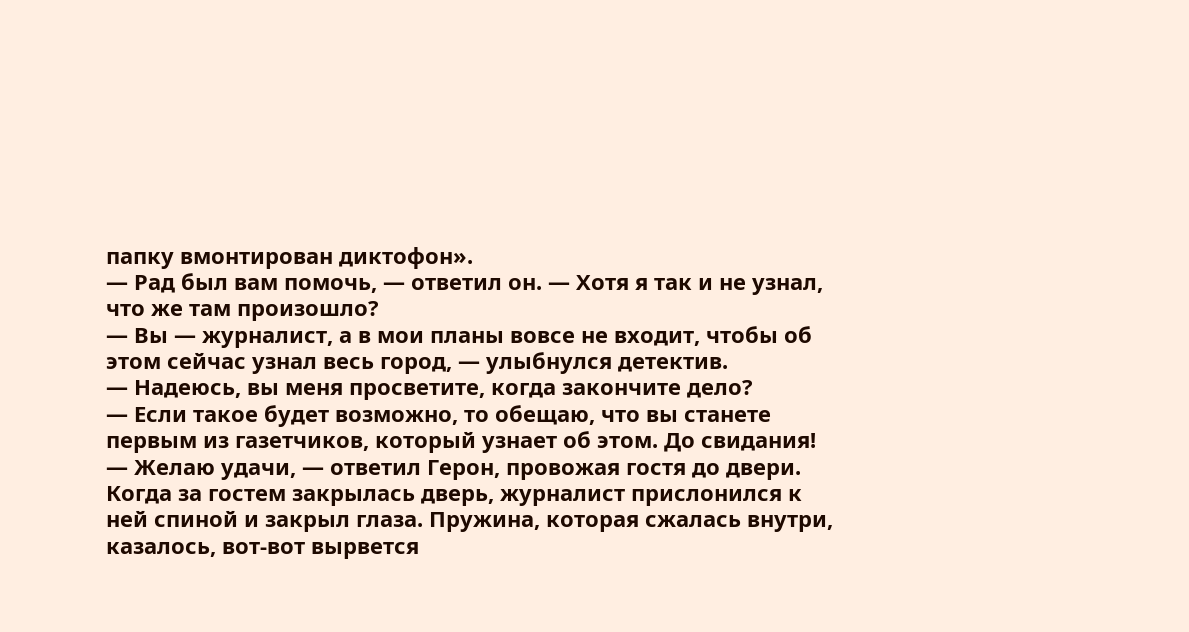папку вмонтирован диктофон».
— Рад был вам помочь, — ответил он. — Хотя я так и не узнал, что же там произошло?
— Вы — журналист, а в мои планы вовсе не входит, чтобы об этом сейчас узнал весь город, — улыбнулся детектив.
— Надеюсь, вы меня просветите, когда закончите дело?
— Если такое будет возможно, то обещаю, что вы станете первым из газетчиков, который узнает об этом. До свидания!
— Желаю удачи, — ответил Герон, провожая гостя до двери.
Когда за гостем закрылась дверь, журналист прислонился к ней спиной и закрыл глаза. Пружина, которая сжалась внутри, казалось, вот-вот вырвется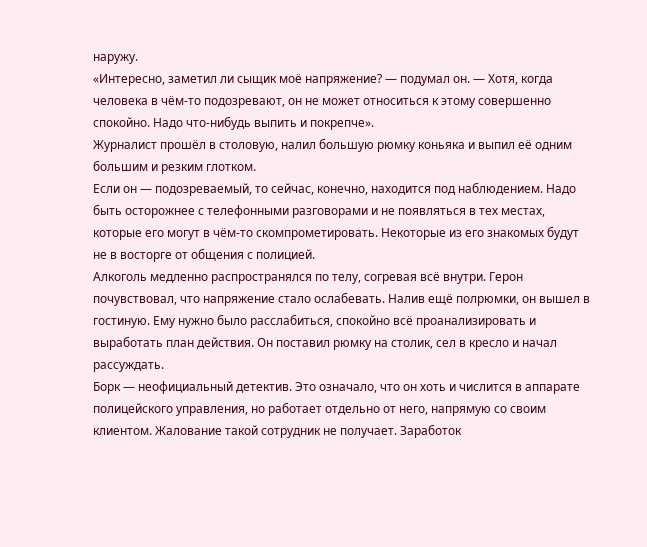наружу.
«Интересно, заметил ли сыщик моё напряжение? — подумал он. — Хотя, когда человека в чём-то подозревают, он не может относиться к этому совершенно спокойно. Надо что-нибудь выпить и покрепче».
Журналист прошёл в столовую, налил большую рюмку коньяка и выпил её одним большим и резким глотком.
Если он — подозреваемый, то сейчас, конечно, находится под наблюдением. Надо быть осторожнее с телефонными разговорами и не появляться в тех местах, которые его могут в чём-то скомпрометировать. Некоторые из его знакомых будут не в восторге от общения с полицией.
Алкоголь медленно распространялся по телу, согревая всё внутри. Герон почувствовал, что напряжение стало ослабевать. Налив ещё полрюмки, он вышел в гостиную. Ему нужно было расслабиться, спокойно всё проанализировать и выработать план действия. Он поставил рюмку на столик, сел в кресло и начал рассуждать.
Борк — неофициальный детектив. Это означало, что он хоть и числится в аппарате полицейского управления, но работает отдельно от него, напрямую со своим клиентом. Жалование такой сотрудник не получает. Заработок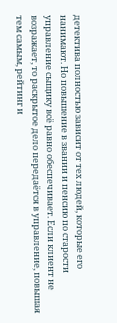детектива полностью зависит от тех людей, которые его нанимают. Но повышение в звании и пенсию по старости управление сыщику всё равно обеспечивает. Если клиент не возражает, то раскрытое дело передаётся в управление, повышая тем самым, рейтинг и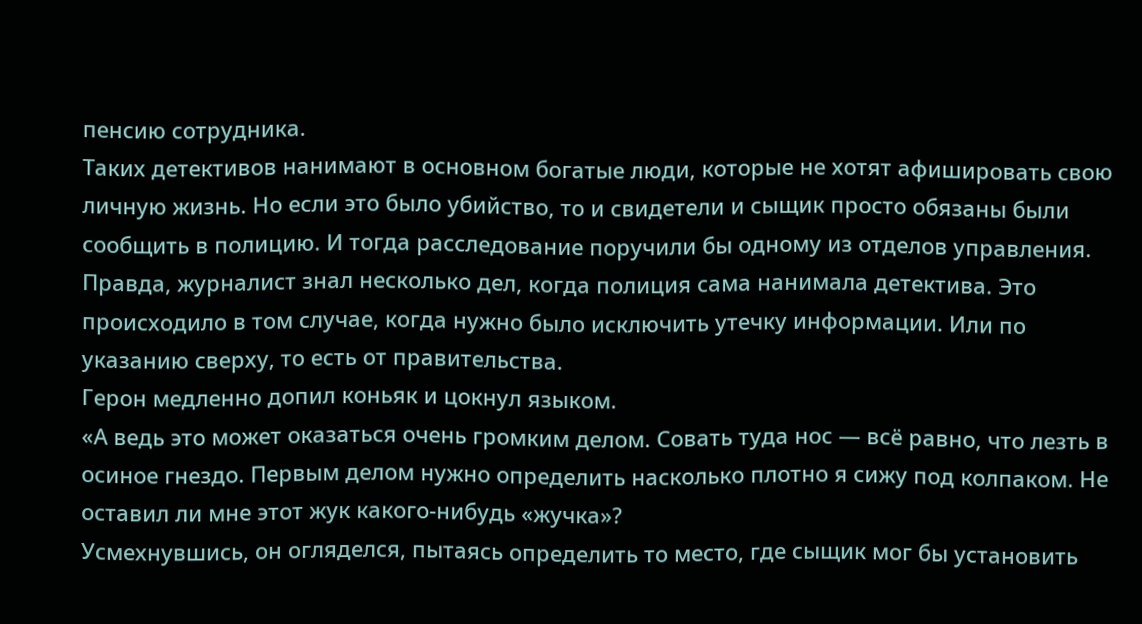пенсию сотрудника.
Таких детективов нанимают в основном богатые люди, которые не хотят афишировать свою личную жизнь. Но если это было убийство, то и свидетели и сыщик просто обязаны были сообщить в полицию. И тогда расследование поручили бы одному из отделов управления. Правда, журналист знал несколько дел, когда полиция сама нанимала детектива. Это происходило в том случае, когда нужно было исключить утечку информации. Или по указанию сверху, то есть от правительства.
Герон медленно допил коньяк и цокнул языком.
«А ведь это может оказаться очень громким делом. Совать туда нос — всё равно, что лезть в осиное гнездо. Первым делом нужно определить насколько плотно я сижу под колпаком. Не оставил ли мне этот жук какого-нибудь «жучка»?
Усмехнувшись, он огляделся, пытаясь определить то место, где сыщик мог бы установить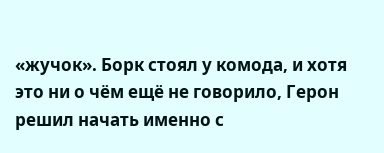«жучок». Борк стоял у комода, и хотя это ни о чём ещё не говорило, Герон решил начать именно с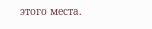этого места.